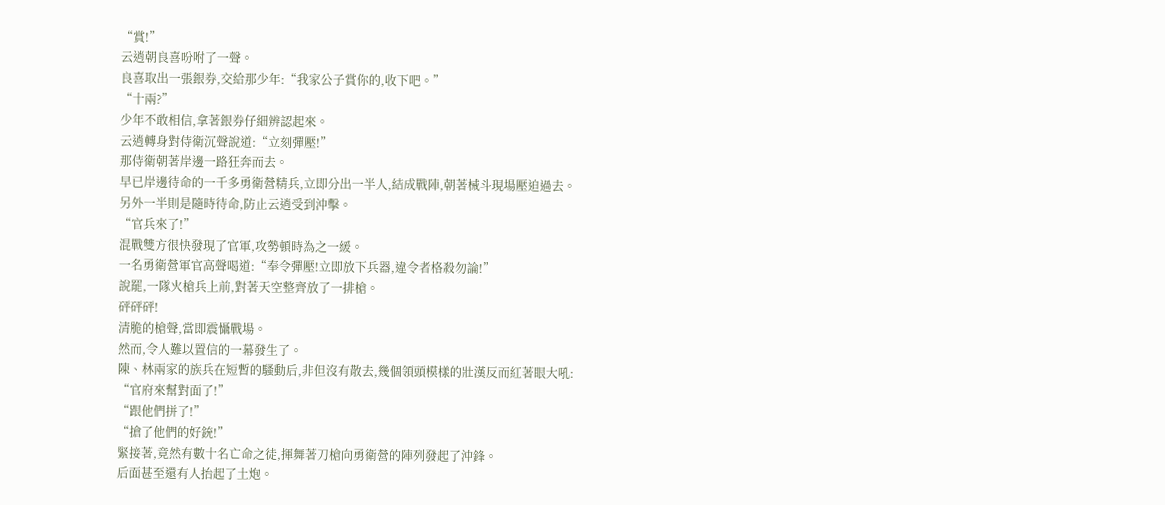“賞!”
云逍朝良喜吩咐了一聲。
良喜取出一張銀券,交給那少年:“我家公子賞你的,收下吧。”
“十兩?”
少年不敢相信,拿著銀券仔細辨認起來。
云逍轉身對侍衛沉聲說道:“立刻彈壓!”
那侍衛朝著岸邊一路狂奔而去。
早已岸邊待命的一千多勇衛營精兵,立即分出一半人,結成戰陣,朝著械斗現場壓迫過去。
另外一半則是隨時待命,防止云逍受到沖擊。
“官兵來了!”
混戰雙方很快發現了官軍,攻勢頓時為之一緩。
一名勇衛營軍官高聲喝道:“奉令彈壓!立即放下兵器,違令者格殺勿論!”
說罷,一隊火槍兵上前,對著天空整齊放了一排槍。
砰砰砰!
清脆的槍聲,當即震懾戰場。
然而,令人難以置信的一幕發生了。
陳、林兩家的族兵在短暫的騷動后,非但沒有散去,幾個領頭模樣的壯漢反而紅著眼大吼:
“官府來幫對面了!”
“跟他們拼了!”
“搶了他們的好銃!”
緊接著,竟然有數十名亡命之徒,揮舞著刀槍向勇衛營的陣列發起了沖鋒。
后面甚至還有人抬起了土炮。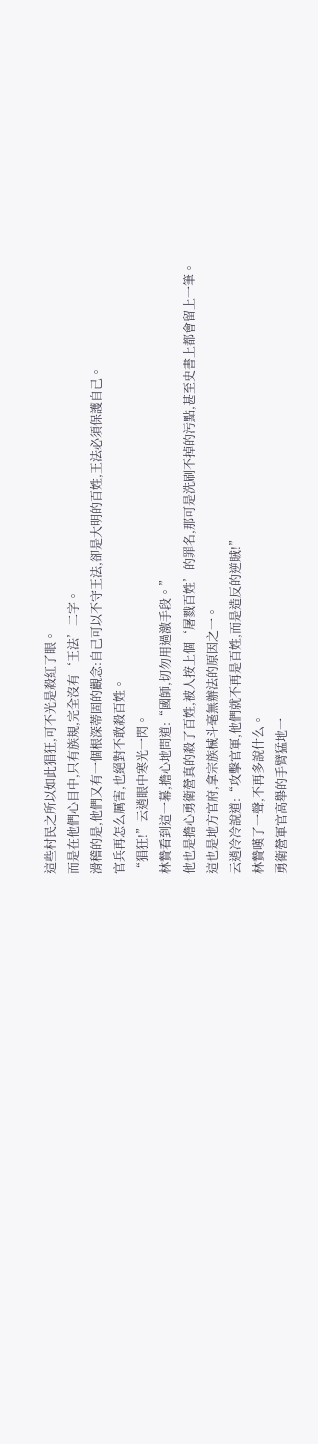這些村民之所以如此猖狂,可不光是殺紅了眼。
而是在他們心目中,只有族規,完全沒有‘王法’二字。
滑稽的是,他們又有一個根深蒂固的觀念:自己可以不守王法,卻是大明的百姓,王法必須保護自己。
官兵再怎么厲害,也絕對不敢殺百姓。
“猖狂!”云逍眼中寒光一閃。
林贄看到這一幕,擔心地問道:“國師,切勿用過激手段。”
他也是擔心勇衛營真的殺了百姓,被人按上個‘屠戮百姓’的罪名,那可是洗刷不掉的污點,甚至史書上都會留上一筆。
這也是地方官府,拿宗族械斗毫無辦法的原因之一。
云逍冷冷說道:“攻擊官軍,他們就不再是百姓,而是造反的逆賊!”
林贄嘆了一聲,不再多說什么。
勇衛營軍官高舉的手臂猛地一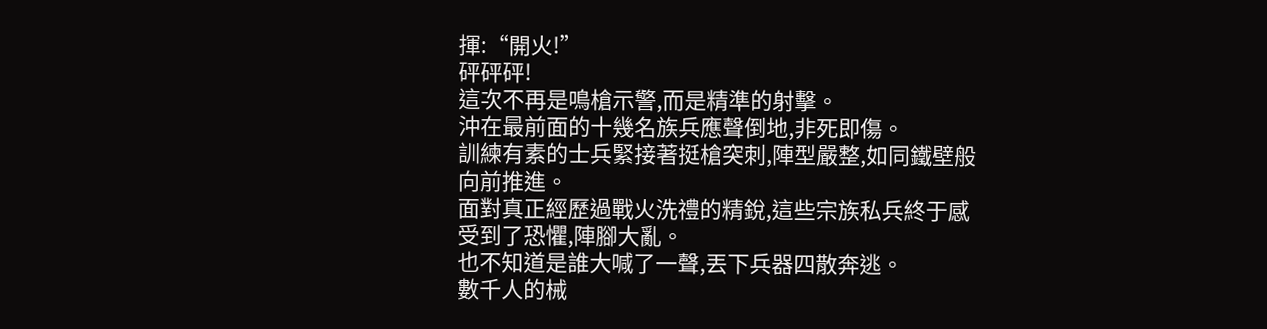揮:“開火!”
砰砰砰!
這次不再是鳴槍示警,而是精準的射擊。
沖在最前面的十幾名族兵應聲倒地,非死即傷。
訓練有素的士兵緊接著挺槍突刺,陣型嚴整,如同鐵壁般向前推進。
面對真正經歷過戰火洗禮的精銳,這些宗族私兵終于感受到了恐懼,陣腳大亂。
也不知道是誰大喊了一聲,丟下兵器四散奔逃。
數千人的械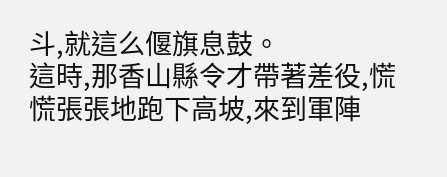斗,就這么偃旗息鼓。
這時,那香山縣令才帶著差役,慌慌張張地跑下高坡,來到軍陣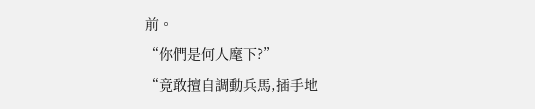前。
“你們是何人麾下?”
“竟敢擅自調動兵馬,插手地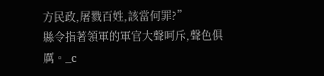方民政,屠戮百姓,該當何罪?”
縣令指著領軍的軍官大聲呵斥,聲色俱厲。_c